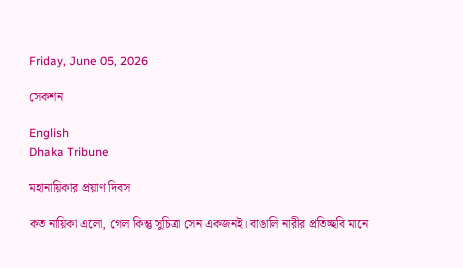Friday, June 05, 2026

সেকশন

English
Dhaka Tribune

মহানায়িকার প্রয়াণ দিবস

কত নায়িকা এলো, গেল কিন্তু সুচিত্রা সেন একজনই। বাঙালি নারীর প্রতিচ্ছবি মানে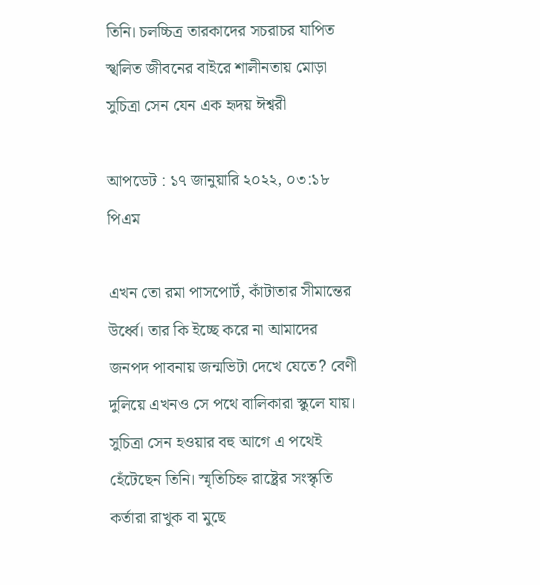তিনি। চলচ্চিত্র তারকাদের সচরাচর যাপিত স্খলিত জীবনের বাইরে শালীনতায় মোড়া সুচিত্রা সেন যেন এক হৃদয় ঈশ্বরী

আপডেট : ১৭ জানুয়ারি ২০২২, ০৩:১৮ পিএম

এখন তো রমা পাসপোর্ট, কাঁটাতার সীমান্তের উর্ধ্বে। তার কি ইচ্ছে করে না আমাদের জনপদ পাবনায় জন্মভিটা দেখে যেতে? বেণী দুলিয়ে এখনও সে পথে বালিকারা স্কুলে যায়। সুচিত্রা সেন হওয়ার বহু আগে এ পথেই হেঁটেছেন তিনি। স্মৃতিচিহ্ন রাষ্ট্রের সংস্কৃতি কর্তারা রাখুক বা মুছে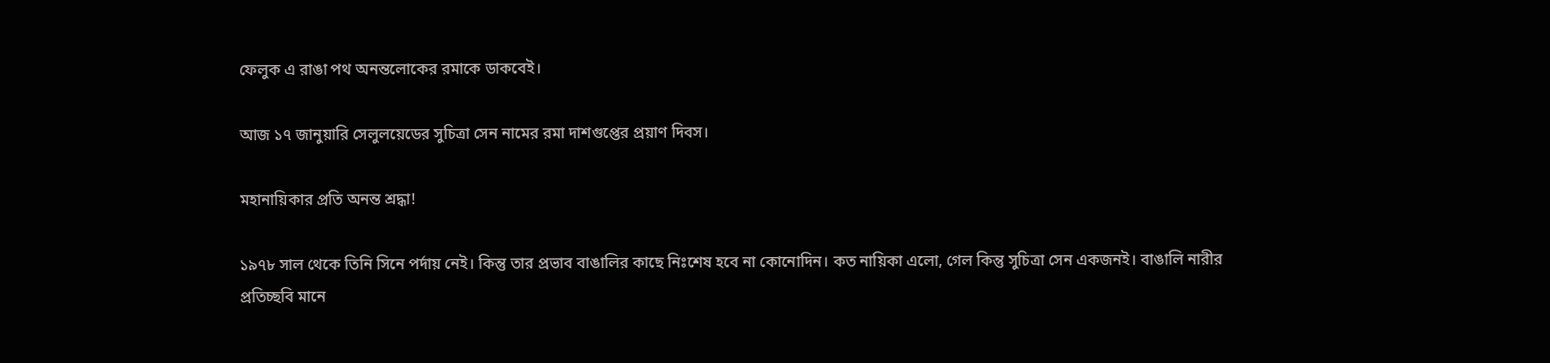ফেলুক এ রাঙা পথ অনন্তলোকের রমাকে ডাকবেই।

আজ ১৭ জানুয়ারি সেলুলয়েডের সুচিত্রা সেন নামের রমা দাশগুপ্তের প্রয়াণ দিবস।

মহানায়িকার প্রতি অনন্ত শ্রদ্ধা!

১৯৭৮ সাল থেকে তিনি সিনে পর্দায় নেই। কিন্তু তার প্রভাব বাঙালির কাছে নিঃশেষ হবে না কোনোদিন। কত নায়িকা এলো, গেল কিন্তু সুচিত্রা সেন একজনই। বাঙালি নারীর প্রতিচ্ছবি মানে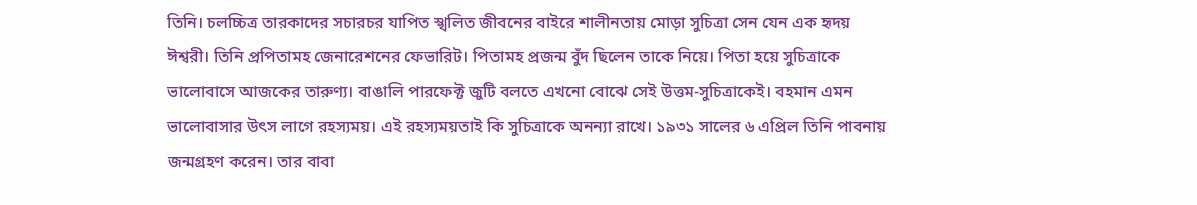তিনি। চলচ্চিত্র তারকাদের সচারচর যাপিত স্খলিত জীবনের বাইরে শালীনতায় মোড়া সুচিত্রা সেন যেন এক হৃদয় ঈশ্বরী। তিনি প্রপিতামহ জেনারেশনের ফেভারিট। পিতামহ প্রজন্ম বুঁদ ছিলেন তাকে নিয়ে। পিতা হয়ে সুচিত্রাকে ভালোবাসে আজকের তারুণ্য। বাঙালি পারফেক্ট জুটি বলতে এখনো বোঝে সেই উত্তম-সুচিত্রাকেই। বহমান এমন ভালোবাসার উৎস লাগে রহস্যময়। এই রহস্যময়তাই কি সুচিত্রাকে অনন্যা রাখে। ১৯৩১ সালের ৬ এপ্রিল তিনি পাবনায় জন্মগ্রহণ করেন। তার বাবা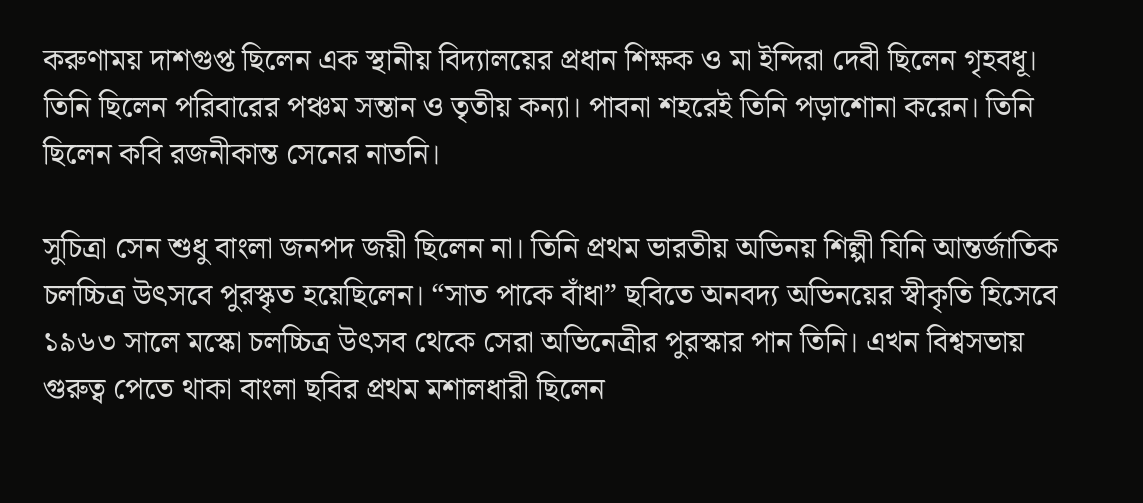করুণাময় দাশগুপ্ত ছিলেন এক স্থানীয় বিদ্যালয়ের প্রধান শিক্ষক ও মা ইন্দিরা দেবী ছিলেন গৃহবধূ। তিনি ছিলেন পরিবারের পঞ্চম সন্তান ও তৃতীয় কন্যা। পাবনা শহরেই তিনি পড়াশোনা করেন। তিনি ছিলেন কবি রজনীকান্ত সেনের নাতনি।

সুচিত্রা সেন শুধু বাংলা জনপদ জয়ী ছিলেন না। তিনি প্রথম ভারতীয় অভিনয় শিল্পী যিনি আন্তর্জাতিক চলচ্চিত্র উৎসবে পুরস্কৃত হয়েছিলেন। “সাত পাকে বাঁধা” ছবিতে অনবদ্য অভিনয়ের স্বীকৃতি হিসেবে ১৯৬৩ সালে মস্কো চলচ্চিত্র উৎসব থেকে সেরা অভিনেত্রীর পুরস্কার পান তিনি। এখন বিশ্বসভায় গুরুত্ব পেতে থাকা বাংলা ছবির প্রথম মশালধারী ছিলেন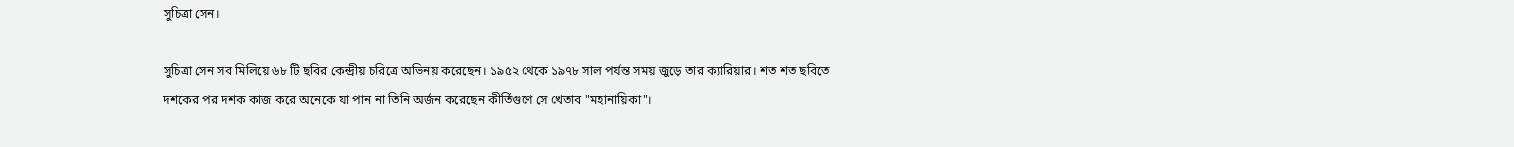সুচিত্রা সেন।

সুচিত্রা সেন সব মিলিয়ে ৬৮ টি ছবির কেন্দ্রীয় চরিত্রে অভিনয় করেছেন। ১৯৫২ থেকে ১৯৭৮ সাল পর্যন্ত সময় জুড়ে তার ক্যারিয়ার। শত শত ছবিতে দশকের পর দশক কাজ করে অনেকে যা পান না তিনি অর্জন করেছেন কীর্তিগুণে সে খেতাব "মহানায়িকা"।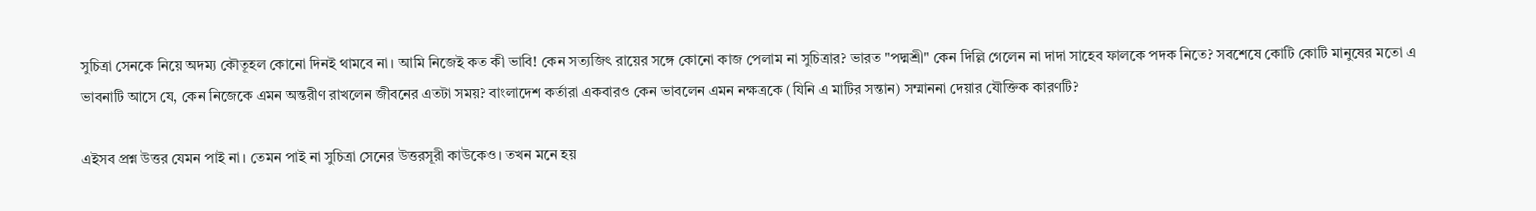সুচিত্রা সেনকে নিয়ে অদম্য কৌতূহল কোনো দিনই থামবে না। আমি নিজেই কত কী ভাবি! কেন সত্যজিৎ রায়ের সঙ্গে কোনো কাজ পেলাম না সুচিত্রার? ভারত "পদ্মশ্রী" কেন দিল্লি গেলেন না দাদা সাহেব ফালকে পদক নিতে? সবশেষে কোটি কোটি মানুষের মতো এ ভাবনাটি আসে যে, কেন নিজেকে এমন অন্তরীণ রাখলেন জীবনের এতটা সময়? বাংলাদেশ কর্তারা একবারও কেন ভাবলেন এমন নক্ষত্রকে (যিনি এ মাটির সন্তান) সম্মাননা দেয়ার যৌক্তিক কারণটি?

এইসব প্রশ্ন উত্তর যেমন পাই না। তেমন পাই না সুচিত্রা সেনের উত্তরসূরী কাউকেও। তখন মনে হয়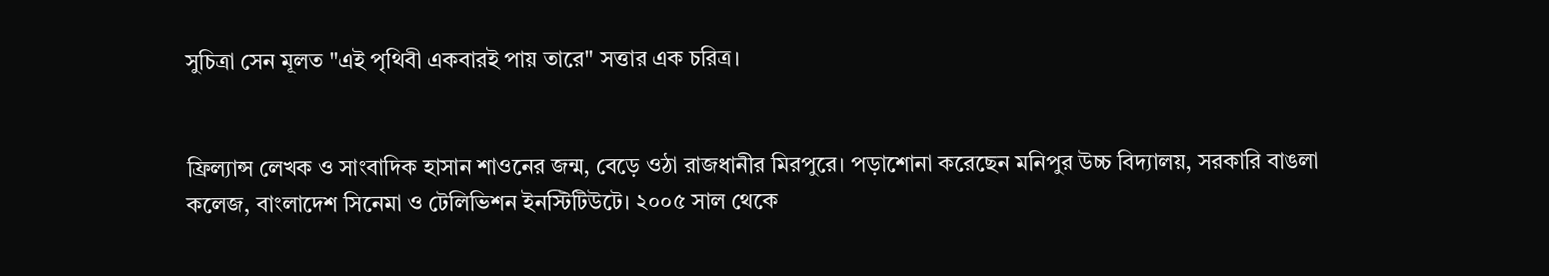সুচিত্রা সেন মূলত "এই পৃথিবী একবারই পায় তারে" সত্তার এক চরিত্র।


ফ্রিল্যান্স লেখক ও সাংবাদিক হাসান শাওনের জন্ম, বেড়ে ওঠা রাজধানীর মিরপুরে। পড়াশোনা করেছেন মনিপুর উচ্চ বিদ্যালয়, সরকারি বাঙলা কলেজ, বাংলাদেশ সিনেমা ও টেলিভিশন ইনস্টিটিউটে। ২০০৫ সাল থেকে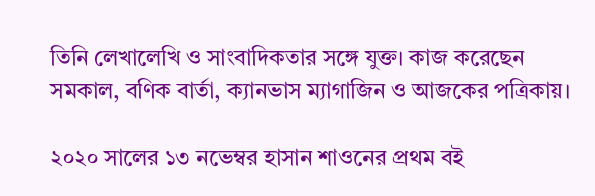তিনি লেখালেখি ও সাংবাদিকতার সঙ্গে যুক্ত। কাজ করেছেন সমকাল, বণিক বার্তা, ক্যানভাস ম্যাগাজিন ও আজকের পত্রিকায়।

২০২০ সালের ১৩ নভেম্বর হাসান শাওনের প্রথম বই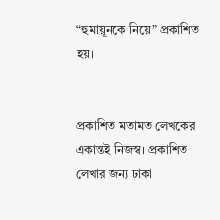“হুমায়ূনকে নিয়ে” প্রকাশিত হয়।


প্রকাশিত মতামত লেখকের একান্তই নিজস্ব। প্রকাশিত লেখার জন্য ঢাকা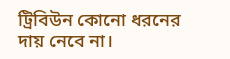ট্রিবিউন কোনো ধরনের দায় নেবে না।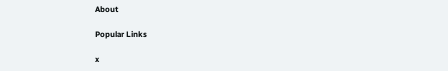About

Popular Links

x